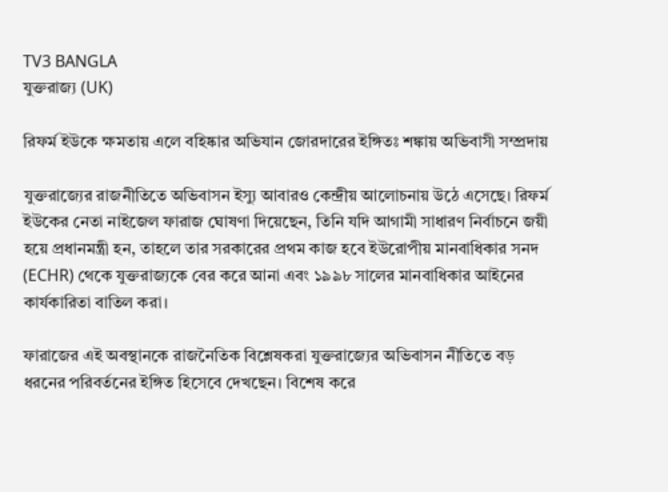TV3 BANGLA
যুক্তরাজ্য (UK)

রিফর্ম ইউকে ক্ষমতায় এলে বহিষ্কার অভিযান জোরদারের ইঙ্গিতঃ শঙ্কায় অভিবাসী সম্প্রদায়

যুক্তরাজ্যের রাজনীতিতে অভিবাসন ইস্যু আবারও কেন্দ্রীয় আলোচনায় উঠে এসেছে। রিফর্ম ইউকের নেতা নাইজেল ফারাজ ঘোষণা দিয়েছেন, তিনি যদি আগামী সাধারণ নির্বাচনে জয়ী হয়ে প্রধানমন্ত্রী হন, তাহলে তার সরকারের প্রথম কাজ হবে ইউরোপীয় মানবাধিকার সনদ (ECHR) থেকে যুক্তরাজ্যকে বের করে আনা এবং ১৯৯৮ সালের মানবাধিকার আইনের কার্যকারিতা বাতিল করা।

ফারাজের এই অবস্থানকে রাজনৈতিক বিশ্লেষকরা যুক্তরাজ্যের অভিবাসন নীতিতে বড় ধরনের পরিবর্তনের ইঙ্গিত হিসেবে দেখছেন। বিশেষ করে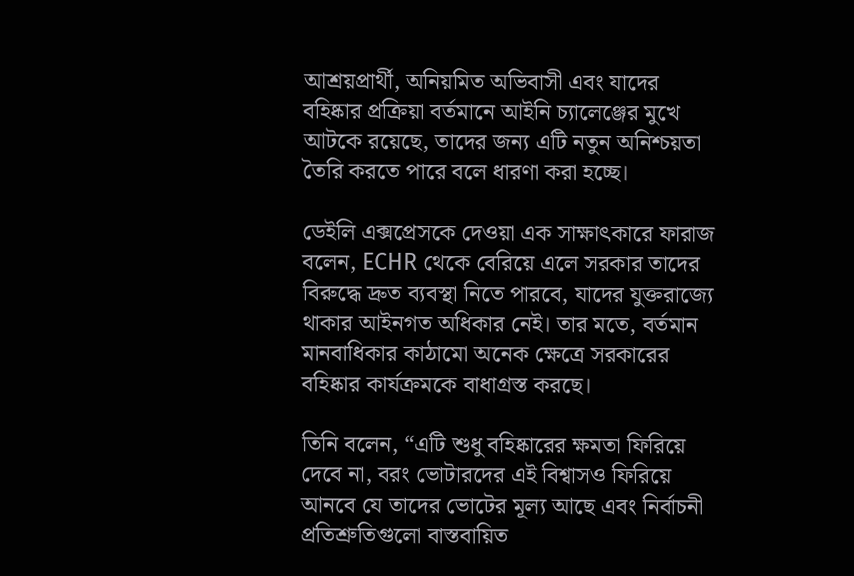আশ্রয়প্রার্থী, অনিয়মিত অভিবাসী এবং যাদের বহিষ্কার প্রক্রিয়া বর্তমানে আইনি চ্যালেঞ্জের মুখে আটকে রয়েছে, তাদের জন্য এটি নতুন অনিশ্চয়তা তৈরি করতে পারে বলে ধারণা করা হচ্ছে।

ডেইলি এক্সপ্রেসকে দেওয়া এক সাক্ষাৎকারে ফারাজ বলেন, ECHR থেকে বেরিয়ে এলে সরকার তাদের বিরুদ্ধে দ্রুত ব্যবস্থা নিতে পারবে, যাদের যুক্তরাজ্যে থাকার আইনগত অধিকার নেই। তার মতে, বর্তমান মানবাধিকার কাঠামো অনেক ক্ষেত্রে সরকারের বহিষ্কার কার্যক্রমকে বাধাগ্রস্ত করছে।

তিনি বলেন, “এটি শুধু বহিষ্কারের ক্ষমতা ফিরিয়ে দেবে না, বরং ভোটারদের এই বিশ্বাসও ফিরিয়ে আনবে যে তাদের ভোটের মূল্য আছে এবং নির্বাচনী প্রতিশ্রুতিগুলো বাস্তবায়িত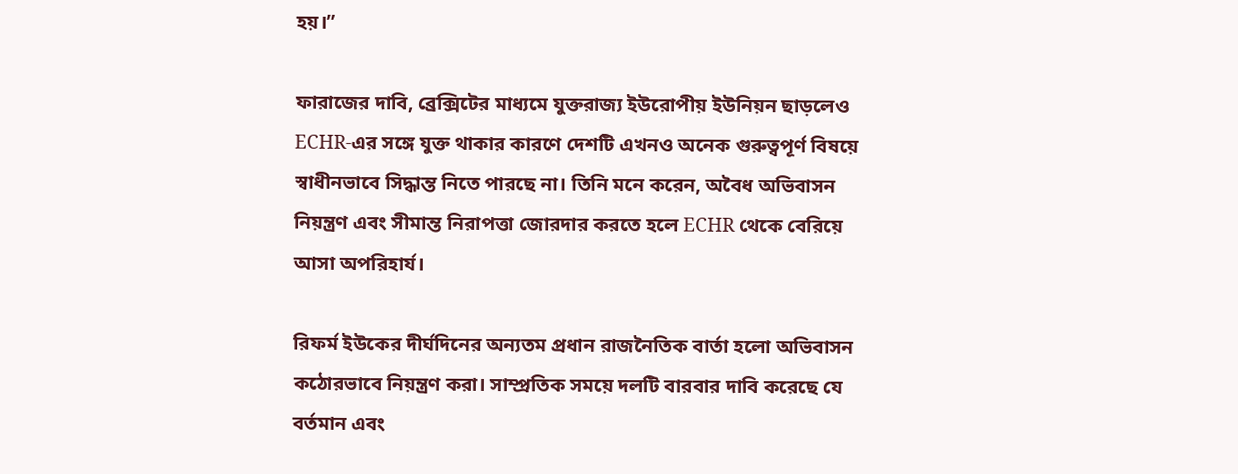হয়।”

ফারাজের দাবি, ব্রেক্সিটের মাধ্যমে যুক্তরাজ্য ইউরোপীয় ইউনিয়ন ছাড়লেও ECHR-এর সঙ্গে যুক্ত থাকার কারণে দেশটি এখনও অনেক গুরুত্বপূর্ণ বিষয়ে স্বাধীনভাবে সিদ্ধান্ত নিতে পারছে না। তিনি মনে করেন, অবৈধ অভিবাসন নিয়ন্ত্রণ এবং সীমান্ত নিরাপত্তা জোরদার করতে হলে ECHR থেকে বেরিয়ে আসা অপরিহার্য।

রিফর্ম ইউকের দীর্ঘদিনের অন্যতম প্রধান রাজনৈতিক বার্তা হলো অভিবাসন কঠোরভাবে নিয়ন্ত্রণ করা। সাম্প্রতিক সময়ে দলটি বারবার দাবি করেছে যে বর্তমান এবং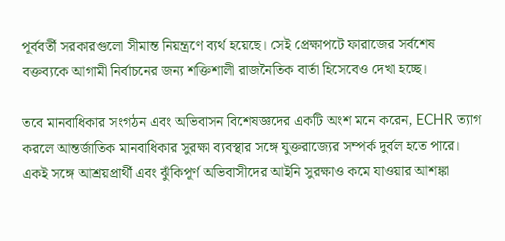পূর্ববর্তী সরকারগুলো সীমান্ত নিয়ন্ত্রণে ব্যর্থ হয়েছে। সেই প্রেক্ষাপটে ফারাজের সর্বশেষ বক্তব্যকে আগামী নির্বাচনের জন্য শক্তিশালী রাজনৈতিক বার্তা হিসেবেও দেখা হচ্ছে।

তবে মানবাধিকার সংগঠন এবং অভিবাসন বিশেষজ্ঞদের একটি অংশ মনে করেন, ECHR ত্যাগ করলে আন্তর্জাতিক মানবাধিকার সুরক্ষা ব্যবস্থার সঙ্গে যুক্তরাজ্যের সম্পর্ক দুর্বল হতে পারে। একই সঙ্গে আশ্রয়প্রার্থী এবং ঝুঁকিপূর্ণ অভিবাসীদের আইনি সুরক্ষাও কমে যাওয়ার আশঙ্কা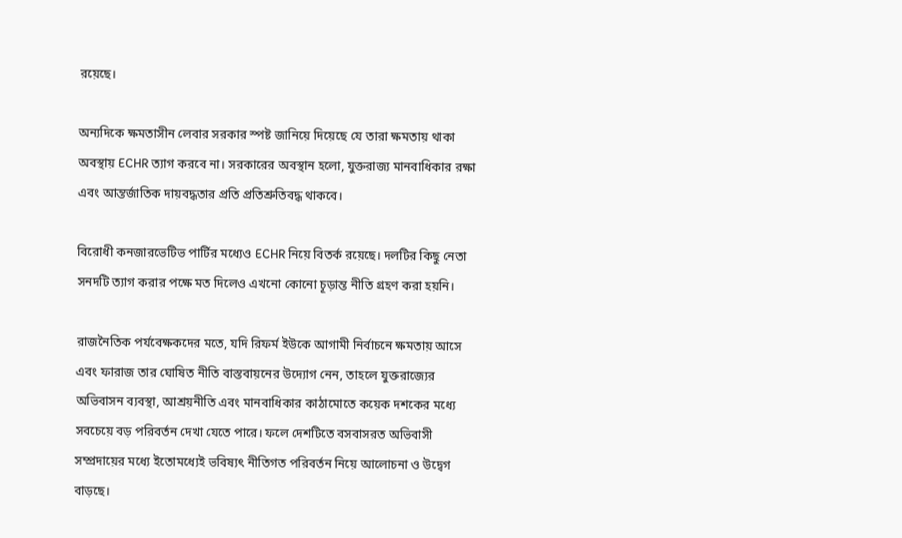রয়েছে।

অন্যদিকে ক্ষমতাসীন লেবার সরকার স্পষ্ট জানিয়ে দিয়েছে যে তারা ক্ষমতায় থাকা অবস্থায় ECHR ত্যাগ করবে না। সরকারের অবস্থান হলো, যুক্তরাজ্য মানবাধিকার রক্ষা এবং আন্তর্জাতিক দায়বদ্ধতার প্রতি প্রতিশ্রুতিবদ্ধ থাকবে।

বিরোধী কনজারভেটিভ পার্টির মধ্যেও ECHR নিয়ে বিতর্ক রয়েছে। দলটির কিছু নেতা সনদটি ত্যাগ করার পক্ষে মত দিলেও এখনো কোনো চূড়ান্ত নীতি গ্রহণ করা হয়নি।

রাজনৈতিক পর্যবেক্ষকদের মতে, যদি রিফর্ম ইউকে আগামী নির্বাচনে ক্ষমতায় আসে এবং ফারাজ তার ঘোষিত নীতি বাস্তবায়নের উদ্যোগ নেন, তাহলে যুক্তরাজ্যের অভিবাসন ব্যবস্থা, আশ্রয়নীতি এবং মানবাধিকার কাঠামোতে কয়েক দশকের মধ্যে সবচেয়ে বড় পরিবর্তন দেখা যেতে পারে। ফলে দেশটিতে বসবাসরত অভিবাসী সম্প্রদায়ের মধ্যে ইতোমধ্যেই ভবিষ্যৎ নীতিগত পরিবর্তন নিয়ে আলোচনা ও উদ্বেগ বাড়ছে।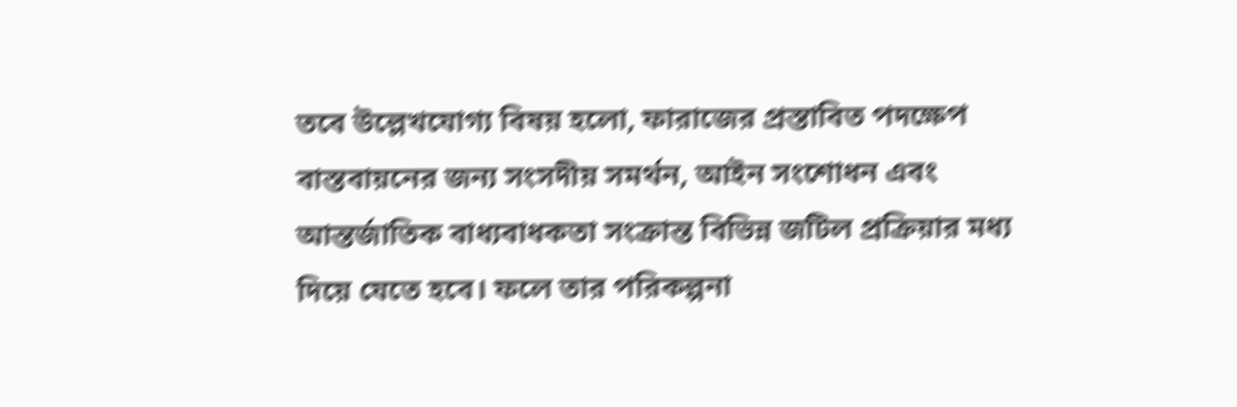তবে উল্লেখযোগ্য বিষয় হলো, ফারাজের প্রস্তাবিত পদক্ষেপ বাস্তবায়নের জন্য সংসদীয় সমর্থন, আইন সংশোধন এবং আন্তর্জাতিক বাধ্যবাধকতা সংক্রান্ত বিভিন্ন জটিল প্রক্রিয়ার মধ্য দিয়ে যেতে হবে। ফলে তার পরিকল্পনা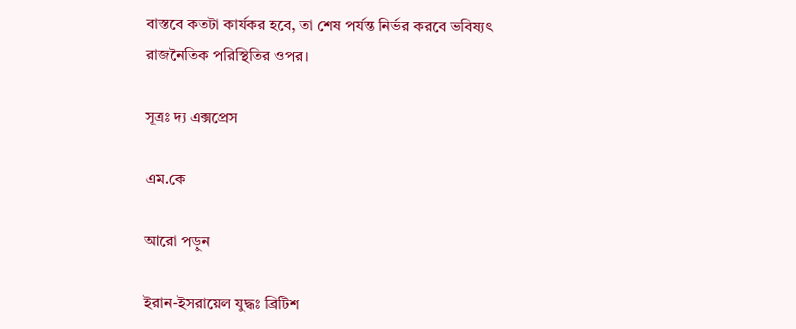বাস্তবে কতটা কার্যকর হবে, তা শেষ পর্যন্ত নির্ভর করবে ভবিষ্যৎ রাজনৈতিক পরিস্থিতির ওপর।

সূত্রঃ দ্য এক্সপ্রেস

এম.কে

আরো পড়ুন

ইরান-ইসরায়েল যুদ্ধঃ ব্রিটিশ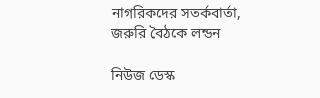নাগরিকদের সতর্কবার্তা, জরুরি বৈঠকে লন্ডন

নিউজ ডেস্ক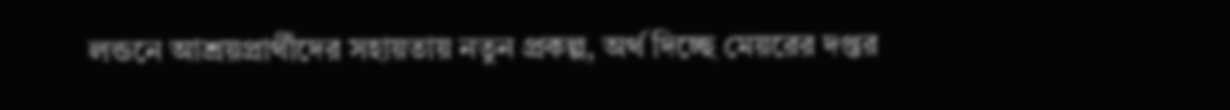লন্ডনে আশ্রয়প্রার্থীদের সহায়তায় নতুন প্রকল্প, অর্থ দিচ্ছে মেয়রের দপ্তর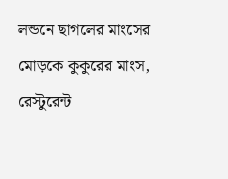লন্ডনে ছাগলের মাংসের মোড়কে কুকুরের মাংস, রেস্টুরেন্ট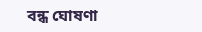বন্ধ ঘোষণা